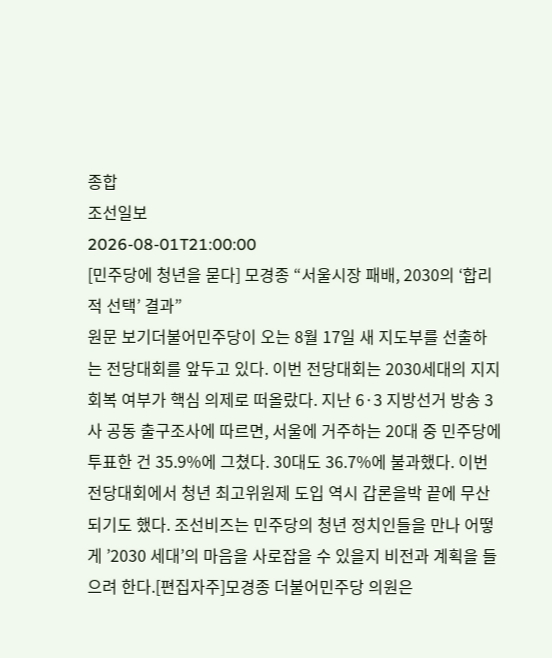종합
조선일보
2026-08-01T21:00:00
[민주당에 청년을 묻다] 모경종 “서울시장 패배, 2030의 ‘합리적 선택’ 결과”
원문 보기더불어민주당이 오는 8월 17일 새 지도부를 선출하는 전당대회를 앞두고 있다. 이번 전당대회는 2030세대의 지지 회복 여부가 핵심 의제로 떠올랐다. 지난 6·3 지방선거 방송 3사 공동 출구조사에 따르면, 서울에 거주하는 20대 중 민주당에 투표한 건 35.9%에 그쳤다. 30대도 36.7%에 불과했다. 이번 전당대회에서 청년 최고위원제 도입 역시 갑론을박 끝에 무산되기도 했다. 조선비즈는 민주당의 청년 정치인들을 만나 어떻게 ’2030 세대’의 마음을 사로잡을 수 있을지 비전과 계획을 들으려 한다.[편집자주]모경종 더불어민주당 의원은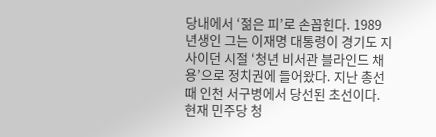당내에서 ‘젊은 피’로 손꼽힌다. 1989년생인 그는 이재명 대통령이 경기도 지사이던 시절 ‘청년 비서관 블라인드 채용’으로 정치권에 들어왔다. 지난 총선 때 인천 서구병에서 당선된 초선이다. 현재 민주당 청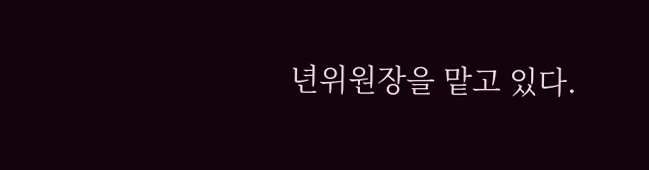년위원장을 맡고 있다.